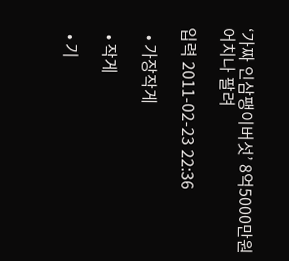‘가짜 인삼팽이버섯’ 8억5000만원어치나 팔려

입력 2011-02-23 22:36

  • 가장작게

  • 작게

  • 기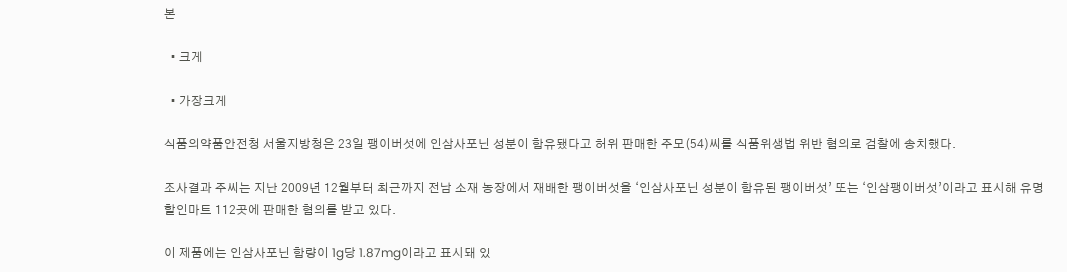본

  • 크게

  • 가장크게

식품의약품안전청 서울지방청은 23일 팽이버섯에 인삼사포닌 성분이 함유됐다고 허위 판매한 주모(54)씨를 식품위생법 위반 혐의로 검찰에 송치했다.

조사결과 주씨는 지난 2009년 12월부터 최근까지 전남 소재 농장에서 재배한 팽이버섯을 ‘인삼사포닌 성분이 함유된 팽이버섯’ 또는 ‘인삼팽이버섯’이라고 표시해 유명 할인마트 112곳에 판매한 혐의를 받고 있다.

이 제품에는 인삼사포닌 함량이 1g당 1.87mg이라고 표시돼 있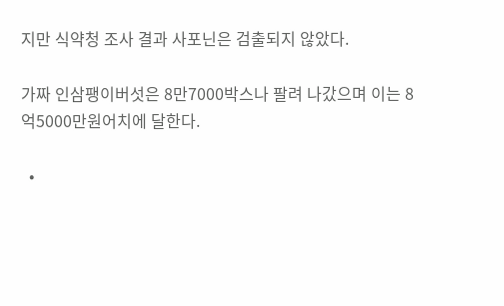지만 식약청 조사 결과 사포닌은 검출되지 않았다.

가짜 인삼팽이버섯은 8만7000박스나 팔려 나갔으며 이는 8억5000만원어치에 달한다.

  •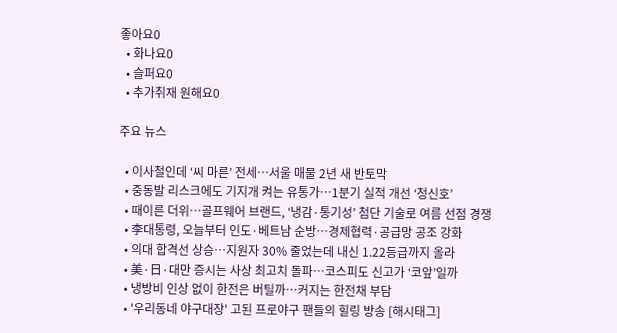좋아요0
  • 화나요0
  • 슬퍼요0
  • 추가취재 원해요0

주요 뉴스

  • 이사철인데 ‘씨 마른’ 전세…서울 매물 2년 새 반토막
  • 중동발 리스크에도 기지개 켜는 유통가…1분기 실적 개선 ‘청신호’
  • 때이른 더위…골프웨어 브랜드, ‘냉감·통기성’ 첨단 기술로 여름 선점 경쟁
  • 李대통령, 오늘부터 인도·베트남 순방…경제협력·공급망 공조 강화
  • 의대 합격선 상승…지원자 30% 줄었는데 내신 1.22등급까지 올라
  • 美·日·대만 증시는 사상 최고치 돌파⋯코스피도 신고가 ‘코앞’일까
  • 냉방비 인상 없이 한전은 버틸까⋯커지는 한전채 부담
  • '우리동네 야구대장' 고된 프로야구 팬들의 힐링 방송 [해시태그]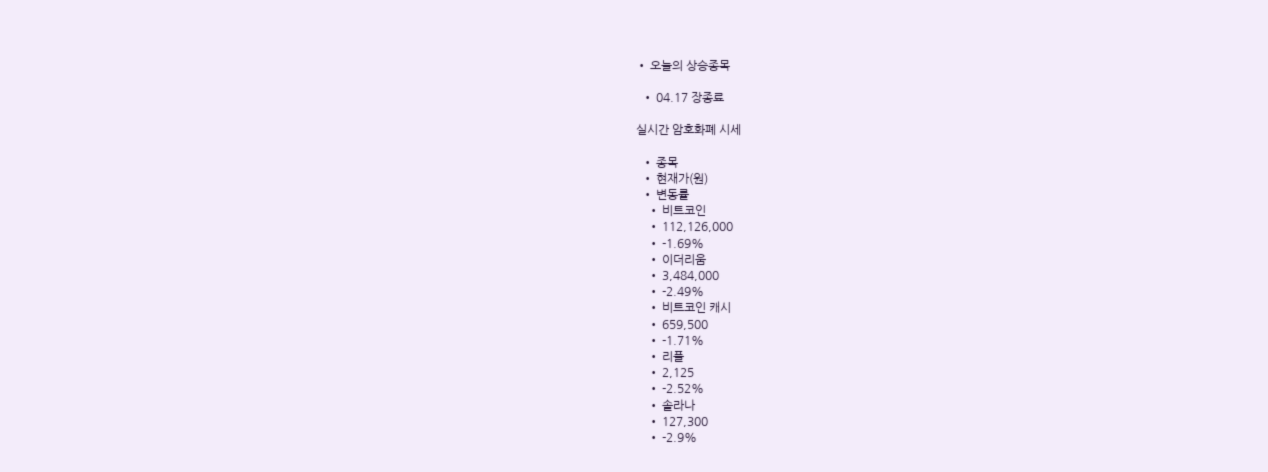• 오늘의 상승종목

  • 04.17 장종료

실시간 암호화폐 시세

  • 종목
  • 현재가(원)
  • 변동률
    • 비트코인
    • 112,126,000
    • -1.69%
    • 이더리움
    • 3,484,000
    • -2.49%
    • 비트코인 캐시
    • 659,500
    • -1.71%
    • 리플
    • 2,125
    • -2.52%
    • 솔라나
    • 127,300
    • -2.9%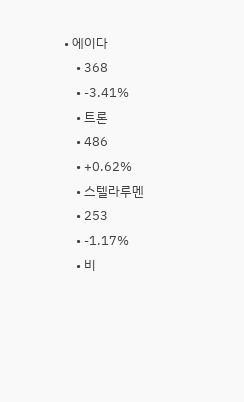• 에이다
    • 368
    • -3.41%
    • 트론
    • 486
    • +0.62%
    • 스텔라루멘
    • 253
    • -1.17%
    • 비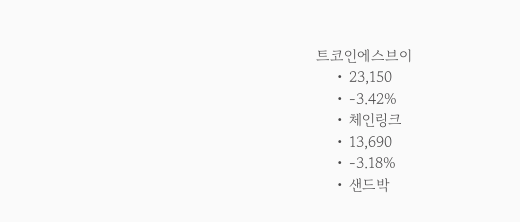트코인에스브이
    • 23,150
    • -3.42%
    • 체인링크
    • 13,690
    • -3.18%
    • 샌드박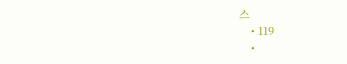스
    • 119
    •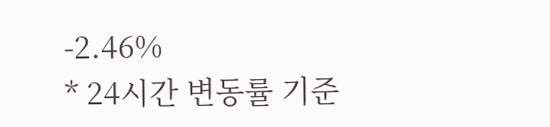-2.46%
* 24시간 변동률 기준